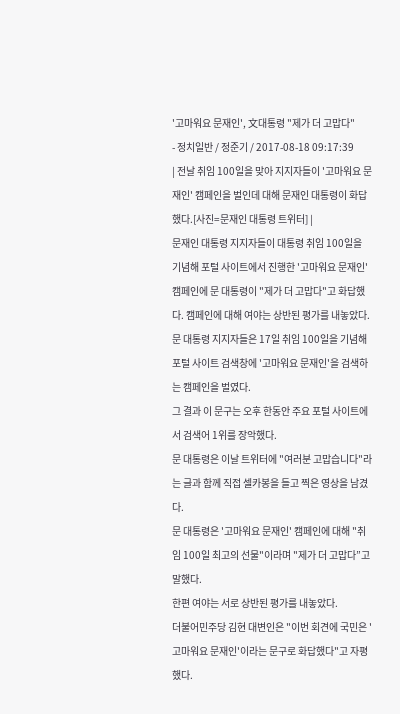'고마워요 문재인', 文대통령 "제가 더 고맙다"
- 정치일반 / 정준기 / 2017-08-18 09:17:39
| 전날 취임 100일을 맞아 지지자들이 '고마워요 문재인' 캠페인을 벌인데 대해 문재인 대통령이 화답했다.[사진=문재인 대통령 트위터] |
문재인 대통령 지지자들이 대통령 취임 100일을 기념해 포털 사이트에서 진행한 '고마워요 문재인' 캠페인에 문 대통령이 "제가 더 고맙다"고 화답했다. 캠페인에 대해 여야는 상반된 평가를 내놓았다.
문 대통령 지지자들은 17일 취임 100일을 기념해 포털 사이트 검색창에 '고마워요 문재인'을 검색하는 캠페인을 벌였다.
그 결과 이 문구는 오후 한동안 주요 포털 사이트에서 검색어 1위를 장악했다.
문 대통령은 이날 트위터에 "여러분 고맙습니다"라는 글과 함께 직접 셀카봉을 들고 찍은 영상을 남겼다.
문 대통령은 '고마워요 문재인' 캠페인에 대해 "취임 100일 최고의 선물"이라며 "제가 더 고맙다”고 말했다.
한편 여야는 서로 상반된 평가를 내놓았다.
더불어민주당 김현 대변인은 "이번 회견에 국민은 '고마워요 문재인'이라는 문구로 화답했다"고 자평했다.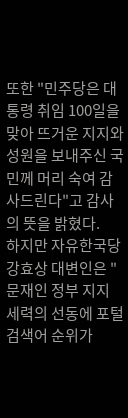또한 "민주당은 대통령 취임 100일을 맞아 뜨거운 지지와 성원을 보내주신 국민께 머리 숙여 감사드린다"고 감사의 뜻을 밝혔다.
하지만 자유한국당 강효상 대변인은 "문재인 정부 지지 세력의 선동에 포털 검색어 순위가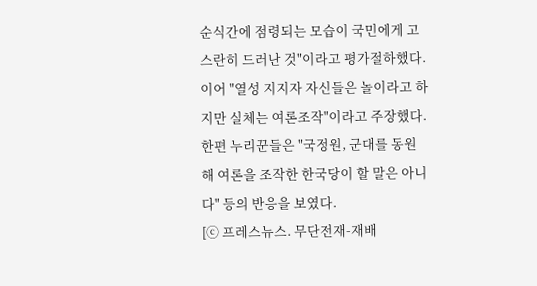순식간에 점령되는 모습이 국민에게 고스란히 드러난 것"이라고 평가절하했다.
이어 "열성 지지자 자신들은 놀이라고 하지만 실체는 여론조작"이라고 주장했다.
한편 누리꾼들은 "국정원, 군대를 동원해 여론을 조작한 한국당이 할 말은 아니다" 등의 반응을 보였다.
[ⓒ 프레스뉴스. 무단전재-재배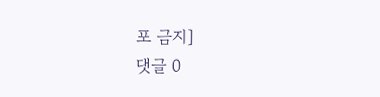포 금지]
댓글 0